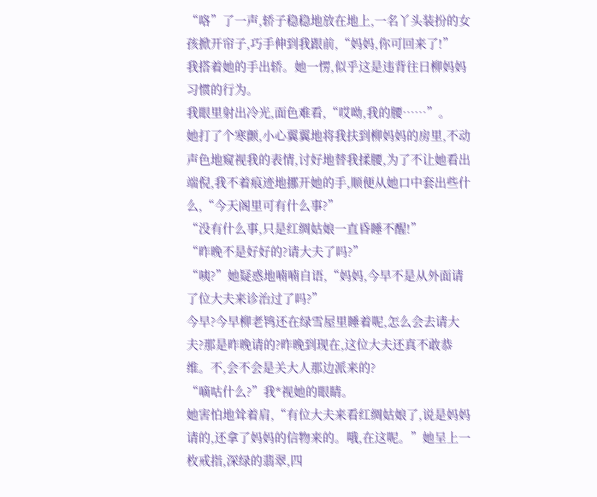“咯”了一声,轿子稳稳地放在地上,一名丫头装扮的女孩掀开帘子,巧手伸到我跟前,“妈妈,你可回来了!”
我搭着她的手出轿。她一愣,似乎这是违背往日柳妈妈习惯的行为。
我眼里射出冷光,面色难看,“哎呦,我的腰……”。
她打了个寒颤,小心翼翼地将我扶到柳妈妈的房里,不动声色地窥视我的表情,讨好地替我揉腰,为了不让她看出端倪,我不着痕迹地挪开她的手,顺便从她口中套出些什么,“今天阁里可有什么事?”
“没有什么事,只是红绸姑娘一直昏睡不醒!”
“昨晚不是好好的?请大夫了吗?”
“咦?”她疑惑地喃喃自语,“妈妈,今早不是从外面请了位大夫来诊治过了吗?”
今早?今早柳老鸨还在绿雪屋里睡着呢,怎么会去请大夫?那是昨晚请的?昨晚到现在,这位大夫还真不敢恭维。不,会不会是关大人那边派来的?
“嘀咕什么?”我*视她的眼睛。
她害怕地耸着肩,“有位大夫来看红绸姑娘了,说是妈妈请的,还拿了妈妈的信物来的。哦,在这呢。”她呈上一枚戒指,深绿的翡翠,四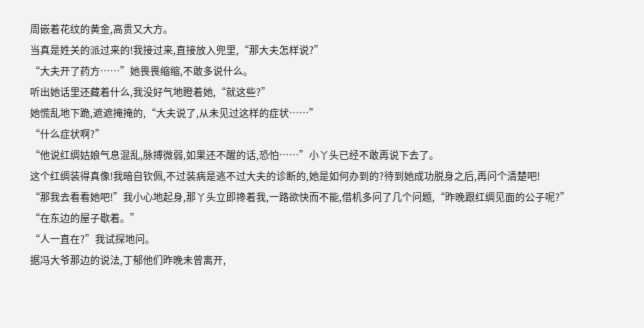周嵌着花纹的黄金,高贵又大方。
当真是姓关的派过来的!我接过来,直接放入兜里,“那大夫怎样说?”
“大夫开了药方……”她畏畏缩缩,不敢多说什么。
听出她话里还藏着什么,我没好气地瞪着她,“就这些?”
她慌乱地下跪,遮遮掩掩的,“大夫说了,从未见过这样的症状……”
“什么症状啊?”
“他说红绸姑娘气息混乱,脉搏微弱,如果还不醒的话,恐怕……”小丫头已经不敢再说下去了。
这个红绸装得真像!我暗自钦佩,不过装病是逃不过大夫的诊断的,她是如何办到的?待到她成功脱身之后,再问个清楚吧!
“那我去看看她吧!”我小心地起身,那丫头立即搀着我,一路欲快而不能,借机多问了几个问题,“昨晚跟红绸见面的公子呢?”
“在东边的屋子歇着。”
“人一直在?”我试探地问。
据冯大爷那边的说法,丁郁他们昨晚未曾离开,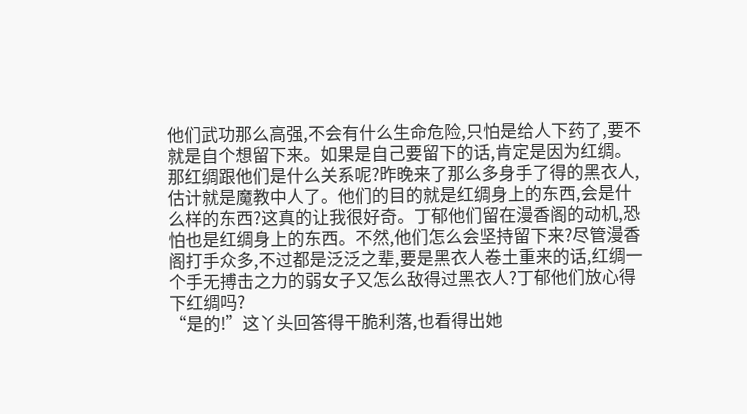他们武功那么高强,不会有什么生命危险,只怕是给人下药了,要不就是自个想留下来。如果是自己要留下的话,肯定是因为红绸。那红绸跟他们是什么关系呢?昨晚来了那么多身手了得的黑衣人,估计就是魔教中人了。他们的目的就是红绸身上的东西,会是什么样的东西?这真的让我很好奇。丁郁他们留在漫香阁的动机,恐怕也是红绸身上的东西。不然,他们怎么会坚持留下来?尽管漫香阁打手众多,不过都是泛泛之辈,要是黑衣人卷土重来的话,红绸一个手无搏击之力的弱女子又怎么敌得过黑衣人?丁郁他们放心得下红绸吗?
“是的!”这丫头回答得干脆利落,也看得出她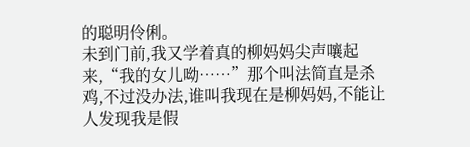的聪明伶俐。
未到门前,我又学着真的柳妈妈尖声嚷起来,“我的女儿呦……”那个叫法简直是杀鸡,不过没办法,谁叫我现在是柳妈妈,不能让人发现我是假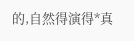的,自然得演得*真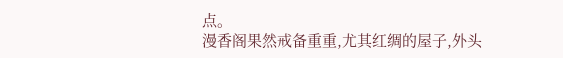点。
漫香阁果然戒备重重,尤其红绸的屋子,外头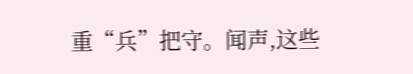重“兵”把守。闻声,这些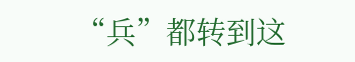“兵”都转到这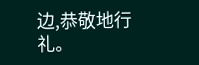边,恭敬地行礼。